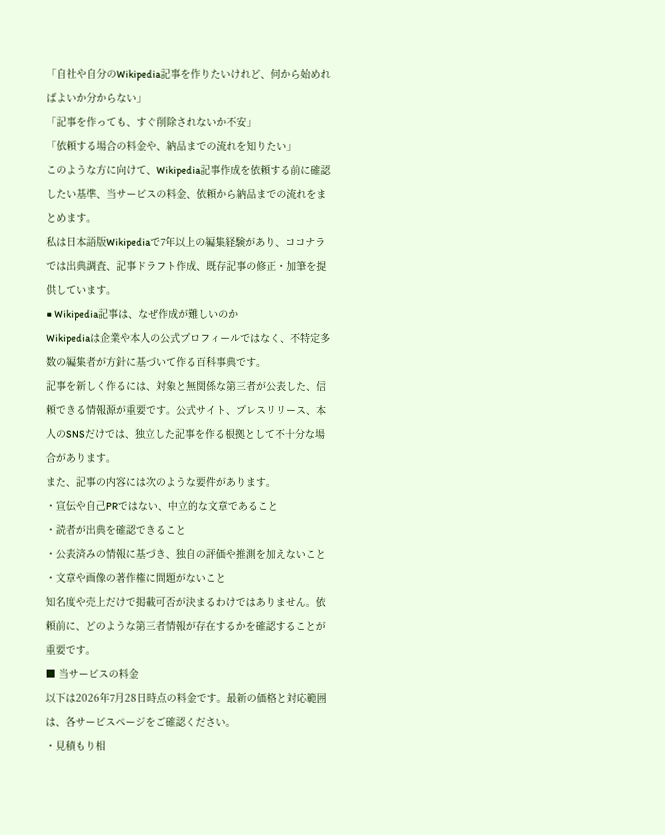「自社や自分のWikipedia記事を作りたいけれど、何から始めればよいか分からない」
「記事を作っても、すぐ削除されないか不安」
「依頼する場合の料金や、納品までの流れを知りたい」
このような方に向けて、Wikipedia記事作成を依頼する前に確認したい基準、当サービスの料金、依頼から納品までの流れをまとめます。
私は日本語版Wikipediaで7年以上の編集経験があり、ココナラでは出典調査、記事ドラフト作成、既存記事の修正・加筆を提供しています。
■ Wikipedia記事は、なぜ作成が難しいのか
Wikipediaは企業や本人の公式プロフィールではなく、不特定多数の編集者が方針に基づいて作る百科事典です。
記事を新しく作るには、対象と無関係な第三者が公表した、信頼できる情報源が重要です。公式サイト、プレスリリース、本人のSNSだけでは、独立した記事を作る根拠として不十分な場合があります。
また、記事の内容には次のような要件があります。
・宣伝や自己PRではない、中立的な文章であること
・読者が出典を確認できること
・公表済みの情報に基づき、独自の評価や推測を加えないこと
・文章や画像の著作権に問題がないこと
知名度や売上だけで掲載可否が決まるわけではありません。依頼前に、どのような第三者情報が存在するかを確認することが重要です。
■ 当サービスの料金
以下は2026年7月28日時点の料金です。最新の価格と対応範囲は、各サービスページをご確認ください。
・見積もり相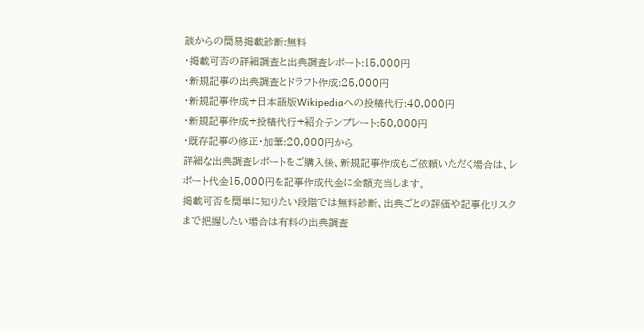談からの簡易掲載診断:無料
・掲載可否の詳細調査と出典調査レポート:15,000円
・新規記事の出典調査とドラフト作成:25,000円
・新規記事作成+日本語版Wikipediaへの投稿代行:40,000円
・新規記事作成+投稿代行+紹介テンプレート:50,000円
・既存記事の修正・加筆:20,000円から
詳細な出典調査レポートをご購入後、新規記事作成もご依頼いただく場合は、レポート代金15,000円を記事作成代金に全額充当します。
掲載可否を簡単に知りたい段階では無料診断、出典ごとの評価や記事化リスクまで把握したい場合は有料の出典調査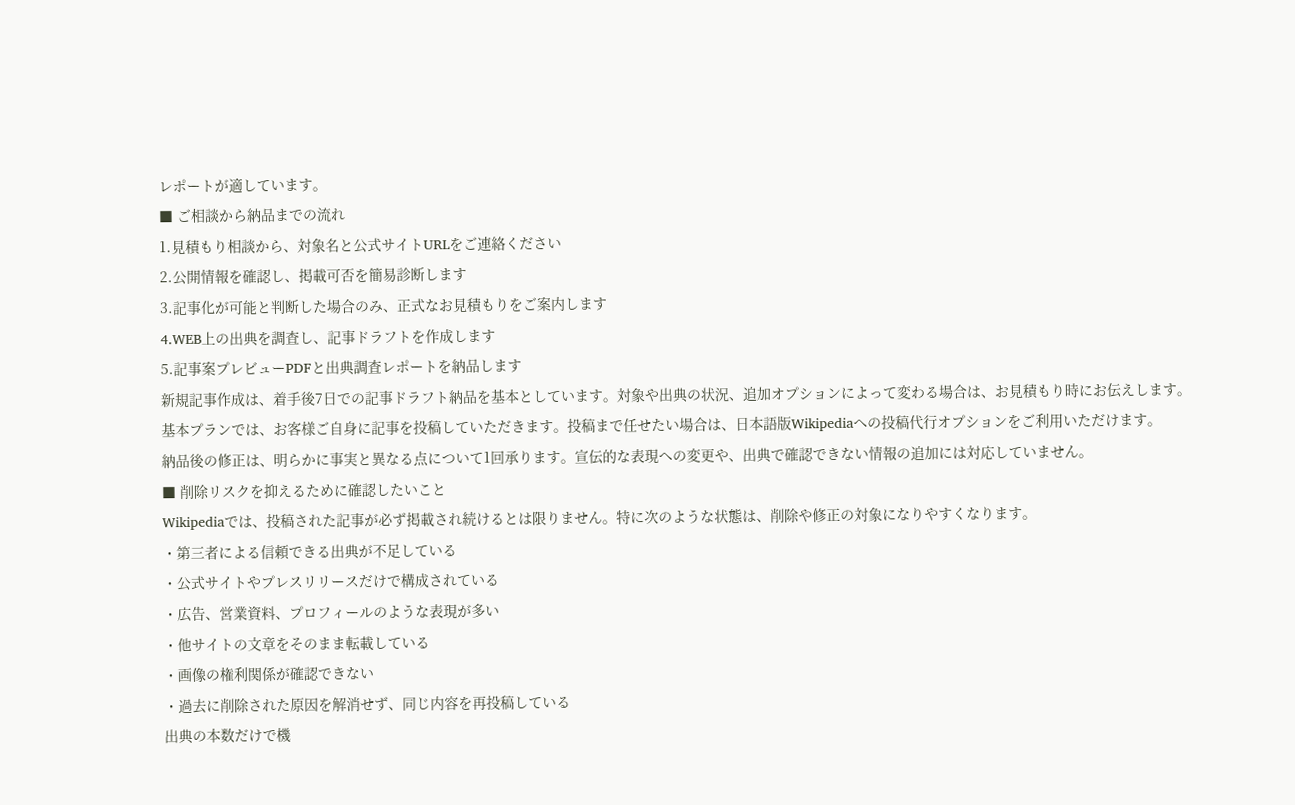レポートが適しています。
■ ご相談から納品までの流れ
1.見積もり相談から、対象名と公式サイトURLをご連絡ください
2.公開情報を確認し、掲載可否を簡易診断します
3.記事化が可能と判断した場合のみ、正式なお見積もりをご案内します
4.WEB上の出典を調査し、記事ドラフトを作成します
5.記事案プレビューPDFと出典調査レポートを納品します
新規記事作成は、着手後7日での記事ドラフト納品を基本としています。対象や出典の状況、追加オプションによって変わる場合は、お見積もり時にお伝えします。
基本プランでは、お客様ご自身に記事を投稿していただきます。投稿まで任せたい場合は、日本語版Wikipediaへの投稿代行オプションをご利用いただけます。
納品後の修正は、明らかに事実と異なる点について1回承ります。宣伝的な表現への変更や、出典で確認できない情報の追加には対応していません。
■ 削除リスクを抑えるために確認したいこと
Wikipediaでは、投稿された記事が必ず掲載され続けるとは限りません。特に次のような状態は、削除や修正の対象になりやすくなります。
・第三者による信頼できる出典が不足している
・公式サイトやプレスリリースだけで構成されている
・広告、営業資料、プロフィールのような表現が多い
・他サイトの文章をそのまま転載している
・画像の権利関係が確認できない
・過去に削除された原因を解消せず、同じ内容を再投稿している
出典の本数だけで機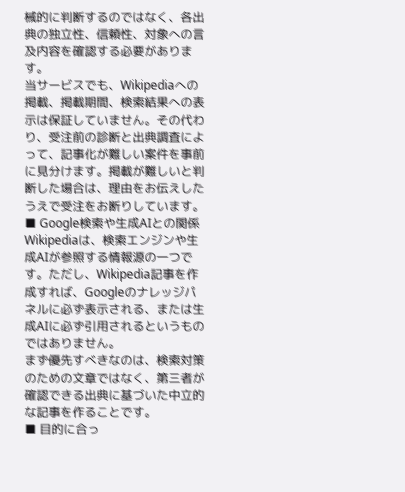械的に判断するのではなく、各出典の独立性、信頼性、対象への言及内容を確認する必要があります。
当サービスでも、Wikipediaへの掲載、掲載期間、検索結果への表示は保証していません。その代わり、受注前の診断と出典調査によって、記事化が難しい案件を事前に見分けます。掲載が難しいと判断した場合は、理由をお伝えしたうえで受注をお断りしています。
■ Google検索や生成AIとの関係
Wikipediaは、検索エンジンや生成AIが参照する情報源の一つです。ただし、Wikipedia記事を作成すれば、Googleのナレッジパネルに必ず表示される、または生成AIに必ず引用されるというものではありません。
まず優先すべきなのは、検索対策のための文章ではなく、第三者が確認できる出典に基づいた中立的な記事を作ることです。
■ 目的に合っ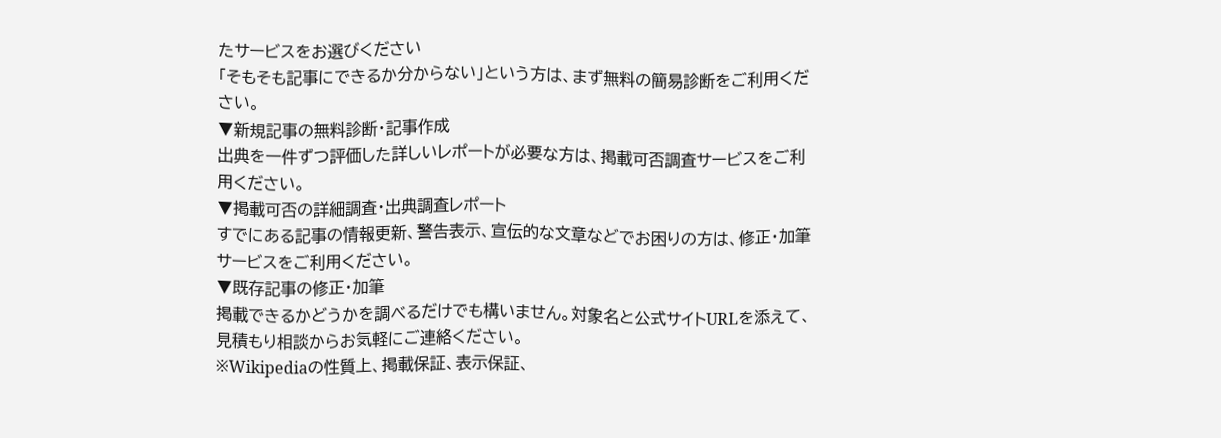たサービスをお選びください
「そもそも記事にできるか分からない」という方は、まず無料の簡易診断をご利用ください。
▼新規記事の無料診断・記事作成
出典を一件ずつ評価した詳しいレポートが必要な方は、掲載可否調査サービスをご利用ください。
▼掲載可否の詳細調査・出典調査レポート
すでにある記事の情報更新、警告表示、宣伝的な文章などでお困りの方は、修正・加筆サービスをご利用ください。
▼既存記事の修正・加筆
掲載できるかどうかを調べるだけでも構いません。対象名と公式サイトURLを添えて、見積もり相談からお気軽にご連絡ください。
※Wikipediaの性質上、掲載保証、表示保証、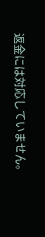返金には対応していません。